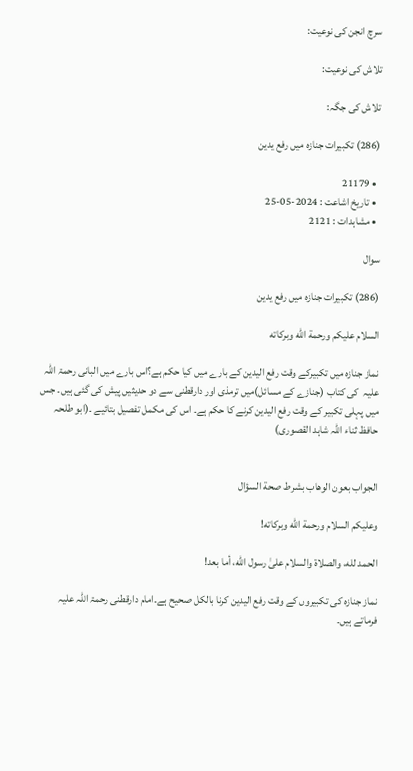سرچ انجن کی نوعیت:

تلاش کی نوعیت:

تلاش کی جگہ:

(286) تکبیرات جنازہ میں رفع یدین

  • 21179
  • تاریخ اشاعت : 2024-05-25
  • مشاہدات : 2121

سوال

(286) تکبیرات جنازہ میں رفع یدین

السلام عليكم ورحمة الله وبركاته

نماز جنازہ میں تکبیرکے وقت رفع الیدین کے بارے میں کیا حکم ہے؟اس بارے میں البانی رحمۃ اللہ علیہ  کی کتاب (جنازے کے مسائل)میں ترمذی اور دارقطنی سے دو حدیثیں پیش کی گئی ہیں۔ جس میں پہلی تکبیر کے وقت رفع الیدین کرنے کا حکم ہے۔ اس کی مکمل تفصیل بتائیے ۔(ابو طلحہ حافظ ثناء اللہ شاہد القصوری)


الجواب بعون الوهاب بشرط صحة السؤال

وعلیکم السلام ورحمة الله وبرکاته!

الحمد لله، والصلاة والسلام علىٰ رسول الله، أما بعد!

نماز جنازہ کی تکبیروں کے وقت رفع الیدین کرنا بالکل صحیح ہے۔امام دارقطنی رحمۃ اللہ علیہ  فرماتے ہیں۔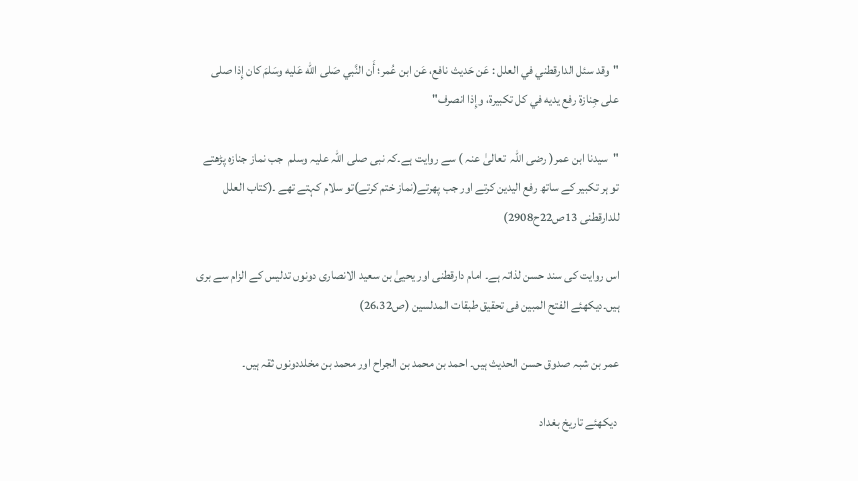"وقد سئل الدارقطني في العلل : عَن حَديث نافع، عَن ابن عُمر؛ أَن النَّبي صَلى الله عَليه وسَلمَ كان إِذا صلى على جِنازة رفع يديه في كل تكبيرة، وإِذا انصرف"

"سیدنا ابن عمر( رضی اللہ  تعالیٰ عنہ ) سے روایت ہے۔کہ نبی صلی اللہ علیہ وسلم  جب نماز جنازہ پڑھتے تو ہر تکبیر کے ساتھ رفع الیدین کرتے اور جب پھرتے(نماز ختم کرتے)تو سلام کہتے تھے ۔(کتاب العلل للدارقطنی 13ص22ح2908)

اس روایت کی سند حسن لذاتہ ہے۔ امام دارقطنی اور یحییٰ بن سعید الانصاری دونوں تدلیس کے الزام سے بری ہیں۔دیکھئے الفتح المبین فی تحقیق طبقات المدلسین (ص26،32)

عمر بن شبہ صدوق حسن الحدیث ہیں۔ احمد بن محمد بن الجراح اور محمد بن مخلددونوں ثقہ ہیں۔

 دیکھئے تاریخ بغداد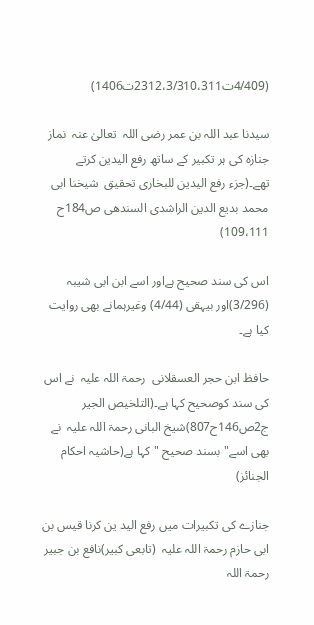(4/409ت2312،3/310،311ت1406)

سیدنا عبد اللہ بن عمر رضی اللہ  تعالیٰ عنہ  نماز جنازہ کی ہر تکبیر کے ساتھ رفع الیدین کرتے تھے۔(جزء رفع الیدین للبخاری تحقیق  شیخنا ابی محمد بدیع الدین الراشدی السندھی ص184ح 109،111)

اس کی سند صحیح ہےاور اسے ابن ابی شیبہ (3/296)اور بیہقی (4/44) وغیرہمانے بھی روایت کیا ہے۔

حافظ ابن حجر العسقلانی  رحمۃ اللہ علیہ  نے اس کی سند کوصحیح کہا ہے۔(التلخیص الجیر ج2ص146ح807)شیخ البانی رحمۃ اللہ علیہ  نے بھی اسے"بسند صحیح "کہا ہے(حاشیہ احکام الجنائز)

جنازے کی تکبیرات میں رفع الید ین کرنا قیس بن ابی حازم رحمۃ اللہ علیہ  (تابعی کبیر)نافع بن جبیر رحمۃ اللہ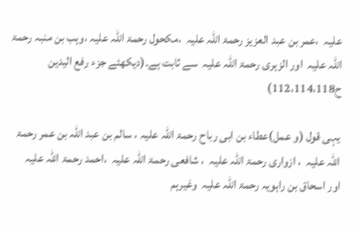علیہ  ،عمر بن عبد العزیز رحمۃ اللہ علیہ  ،مکحول رحمۃ اللہ علیہ ،وہب بن منبہ رحمۃ اللہ علیہ  اور الزہری رحمۃ اللہ علیہ  سے ثابت ہے۔(دیکھئے جزء رفع الیدین ح112،114،118)

یہی قول (و عمل)عطاء بن ابی رباح رحمۃ اللہ علیہ ، سالم بن عبد اللہ بن عمر رحمۃ اللہ علیہ  ، ازواری رحمۃ اللہ علیہ  ، شافعی رحمۃ اللہ علیہ  ،احمد رحمۃ اللہ علیہ  اور اسحاق بن راہویہ رحمۃ اللہ علیہ  وغیرہم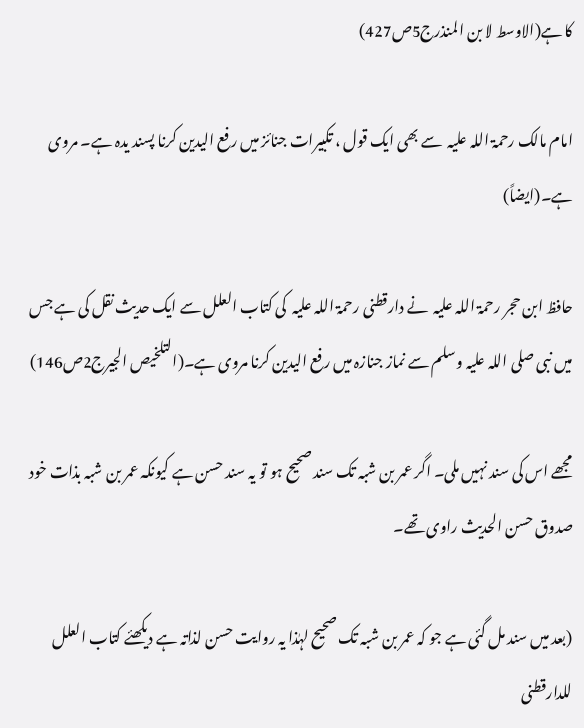کا ہے(الاوسط لا بن المنذرج5ص427)

امام مالک رحمۃ اللہ علیہ  سے بھی ایک قول ، تکبیرات جنائز میں رفع الیدین کرنا پسند یدہ ہے۔ مروی ہے۔(ایضاً)

حافظ ابن حجر رحمۃ اللہ علیہ  نے دارقطنی رحمۃ اللہ علیہ  کی کتاب العلل سے ایک حدیث نقل کی ہے جس میں نبی صلی اللہ علیہ وسلم سے نماز جنازہ میں رفع الیدین کرنا مروی ہے۔(التلخیص الجیرج2ص146)

مجھے اس کی سند نہیں ملی۔ اگر عمر بن شبہ تک سند صحیح ہو تو یہ سند حسن ہے کیونکہ عمر بن شبہ بذات خود صدوق حسن الحدیث راوی تھے۔

(بعد میں سند مل گئی ہے جو کہ عمر بن شبہ تک صحیح لہٰذا یہ روایت حسن لذاتہ ہے دیکھئے کتاب العلل للدارقطنی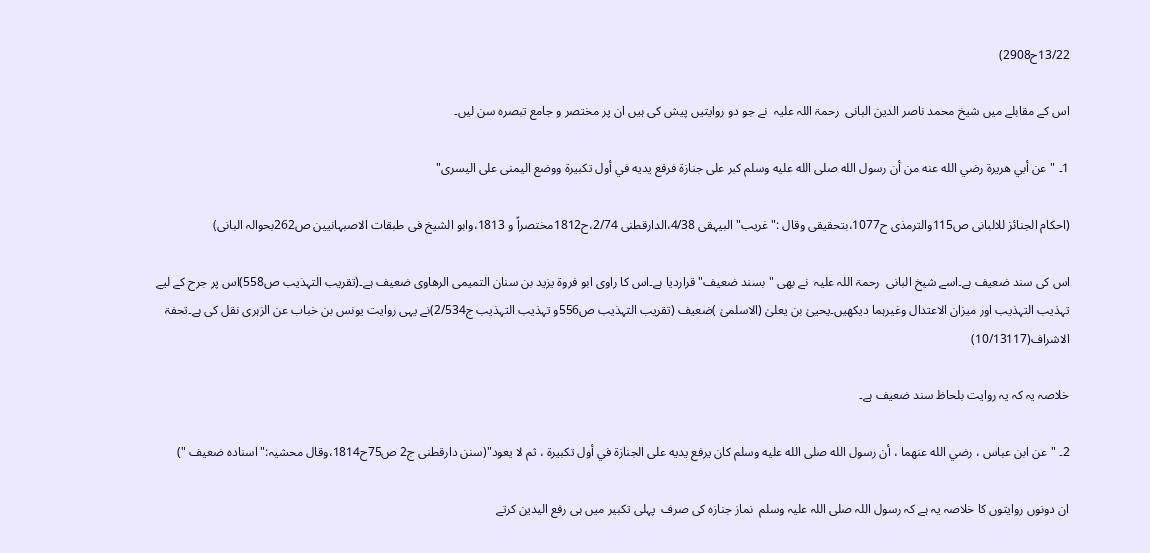13/22ح2908)

اس کے مقابلے میں شیخ محمد ناصر الدین البانی  رحمۃ اللہ علیہ  نے جو دو روایتیں پیش کی ہیں ان پر مختصر و جامع تبصرہ سن لیں۔

1۔ "عن أبي هريرة رضي الله عنه من أن رسول الله صلى الله عليه وسلم كبر على جنازة فرفع يديه في أول تكبيرة ووضع اليمنى على اليسرى"

(احکام الجنائز للالبانی ص115والترمذی ح1077،بتحقیقی وقال :"غریب"البیہقی 4/38،الدارقطنی 2/74،ح1812مختصراً و 1813،وابو الشیخ فی طبقات الاصبہانیین ص262بحوالہ البانی)

اس کی سند ضعیف ہے۔اسے شیخ البانی  رحمۃ اللہ علیہ  نے بھی "بسند ضعیف"قراردیا ہے۔اس کا راوی ابو فروۃ یزید بن سنان التمیمی الرھاوی ضعیف ہے۔(تقریب التہذیب ص558)اس پر جرح کے لیے تہذیب التہذیب اور میزان الاعتدال وغیرہما دیکھیں۔یحییٰ بن یعلیٰ (الاسلمیٰ )ضعیف (تقریب التہذیب ص556و تہذیب التہذیب ج2/534)نے یہی روایت یونس بن خباب عن الزہری نقل کی ہے۔تحفۃ الاشراف(10/13117)

خلاصہ یہ کہ یہ روایت بلحاظ سند ضعیف ہے۔

2۔ "عن ابن عباس ، رضي الله عنهما ، أن رسول الله صلى الله عليه وسلم كان يرفع يديه على الجنازة في أول تكبيرة ، ثم لا يعود"(سنن دارقطنی ج2 ص75ح1814،وقال محشیہ:"اسنادہ ضعیف ")

ان دونوں روایتوں کا خلاصہ یہ ہے کہ رسول اللہ صلی اللہ علیہ وسلم  نماز جنازہ کی صرف  پہلی تکبیر میں ہی رفع الیدین کرتے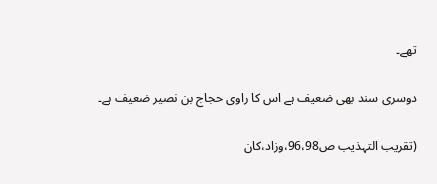تھے۔

دوسری سند بھی ضعیف ہے اس کا راوی حجاج بن نصیر ضعیف ہے۔

(تقریب التہذیب ص96،98،وزاد،کان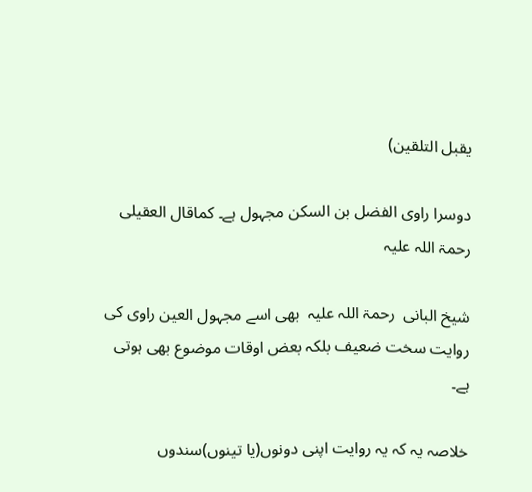یقبل التلقین)

دوسرا راوی الفضل بن السکن مجہول ہے۔ کماقال العقیلی  رحمۃ اللہ علیہ

شیخ البانی  رحمۃ اللہ علیہ  بھی اسے مجہول العین راوی کی روایت سخت ضعیف بلکہ بعض اوقات موضوع بھی ہوتی ہے۔

خلاصہ یہ کہ یہ روایت اپنی دونوں(یا تینوں)سندوں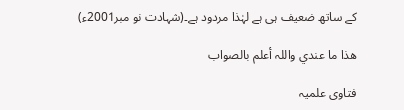کے ساتھ ضعیف ہی ہے لہٰذا مردود ہے۔(شہادت نو مبر2001ء)

ھذا ما عندي واللہ أعلم بالصواب

فتاوی علمیہ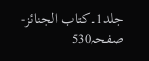جلد1۔كتاب الجنائز-صفحہ530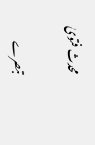محدث فتویٰ

تبصرے